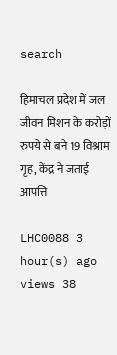search

हिमाचल प्रदेश में जल जीवन मिशन के करोड़ों रुपये से बने 19 विश्राम गृह, केंद्र ने जताई आपत्ति

LHC0088 3 hour(s) ago views 38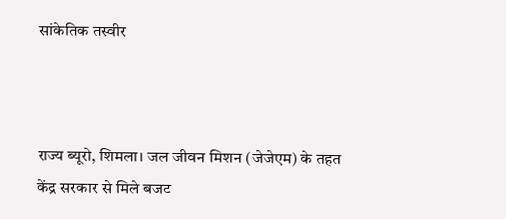सांकेतिक तस्वीर



राज्य ब्यूरो, शिमला। जल जीवन मिशन (जेजेएम) के तहत केंद्र सरकार से मिले बजट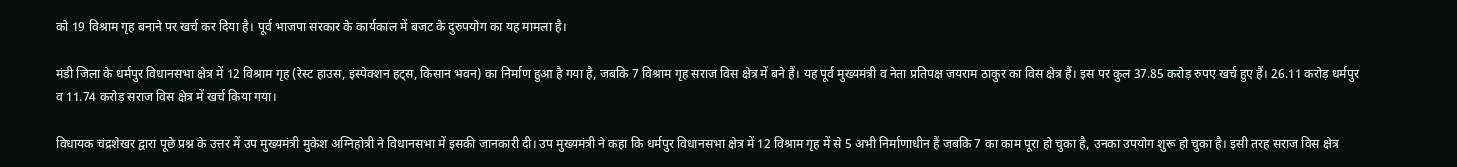को 19 विश्राम गृह बनाने पर खर्च कर दिया है। पूर्व भाजपा सरकार के कार्यकाल में बजट के दुरुपयोग का यह मामला है।

मंडी जिला के धर्मपुर विधानसभा क्षेत्र में 12 विश्राम गृह (रेस्ट हाउस, इंस्पेक्शन हट्स, किसान भवन) का निर्माण हुआ है गया है, जबकि 7 विश्राम गृह सराज विस क्षेत्र में बने हैं। यह पूर्व मुख्यमंत्री व नेता प्रतिपक्ष जयराम ठाकुर का विस क्षेत्र हैं। इस पर कुल 37.85 करोड़ रुपए खर्च हुए हैं। 26.11 करोड़ धर्मपुर व 11.74 करोड़ सराज विस क्षेत्र में खर्च किया गया।

विधायक चंद्रशेखर द्वारा पूछे प्रश्न के उत्तर में उप मुख्यमंत्री मुकेश अग्निहोत्री ने विधानसभा में इसकी जानकारी दी। उप मुख्यमंत्री ने कहा कि धर्मपुर विधानसभा क्षेत्र में 12 विश्राम गृह में से 5 अभी निर्माणाधीन हैं जबकि 7 का काम पूरा हो चुका है, उनका उपयोग शुरू हो चुका है। इसी तरह सराज विस क्षेत्र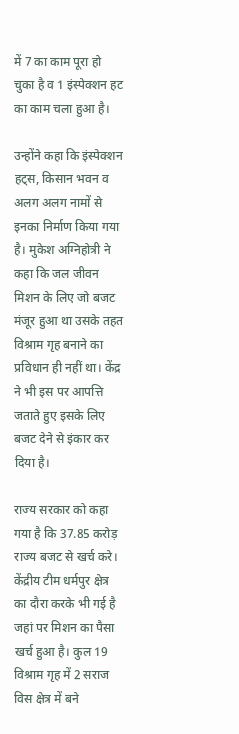में 7 का काम पूरा हो चुका है व 1 इंस्पेक्शन हट का काम चला हुआ है।

उन्होंने कहा कि इंस्पेक्शन हट्स, किसान भवन व अलग अलग नामों से इनका निर्माण किया गया है। मुकेश अग्निहोत्री ने कहा कि जल जीवन मिशन के लिए जो बजट मंजूर हुआ था उसके तहत विश्राम गृह बनाने का प्रविधान ही नहीं था। केंद्र ने भी इस पर आपत्ति जताते हुए इसके लिए बजट देने से इंकार कर दिया है।

राज्य सरकार को कहा गया है कि 37.85 करोड़ राज्य बजट से खर्च करे। केंद्रीय टीम धर्मपुर क्षेत्र का दौरा करके भी गई है जहां पर मिशन का पैसा खर्च हुआ है। कुल 19 विश्राम गृह में 2 सराज विस क्षेत्र में बने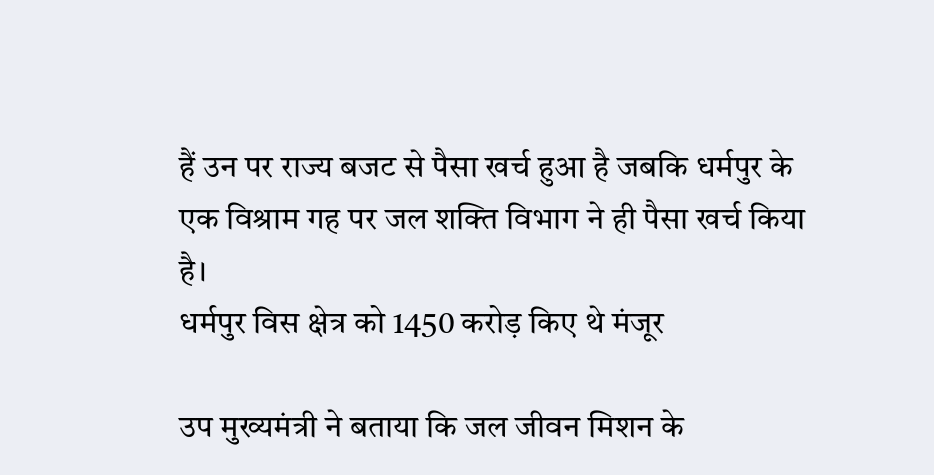हैं उन पर राज्य बजट से पैसा खर्च हुआ है जबकि धर्मपुर के एक विश्राम गह पर जल शक्ति विभाग ने ही पैसा खर्च किया है।
धर्मपुर विस क्षेत्र को 1450 करोड़ किए थे मंजूर

उप मुख्यमंत्री ने बताया कि जल जीवन मिशन के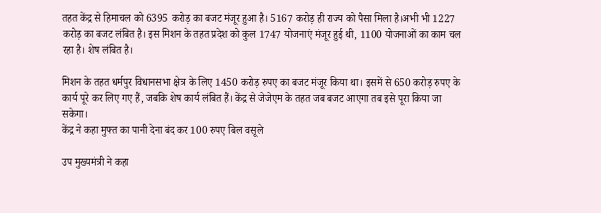तहत केंद्र से हिमाचल को 6395 करोड़ का बजट मंजूर हुआ है। 5167 करोड़ ही राज्य को पैसा मिला है।अभी भी 1227 करोड़ का बजट लंबित है। इस मिशन के तहत प्रदेश को कुल 1747 योजनाएं मंजूर हुई थी, 1100 योजनाओं का काम चल रहा है। शेष लंबित है।

मिशन के तहत धर्मपुर विधानसभा क्षेत्र के लिए 1450 करोड़ रुपए का बजट मंजूर किया था। इसमें से 650 करोड़ रुपए के कार्य पूरे कर लिए गए हैं, जबकि शेष कार्य लंबित हैं। केंद्र से जेजेएम के तहत जब बजट आएगा तब इसे पूरा किया जा सकेगा।
केंद्र ने कहा मुफ्त का पानी देना बंद कर 100 रुपए बिल वसूले

उप मुख्यमंत्री ने कहा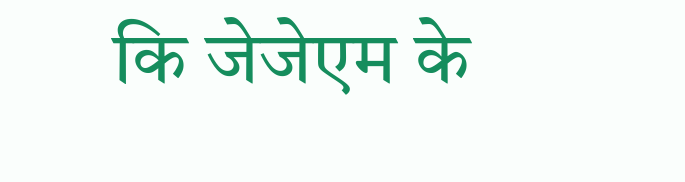कि जेजेएम के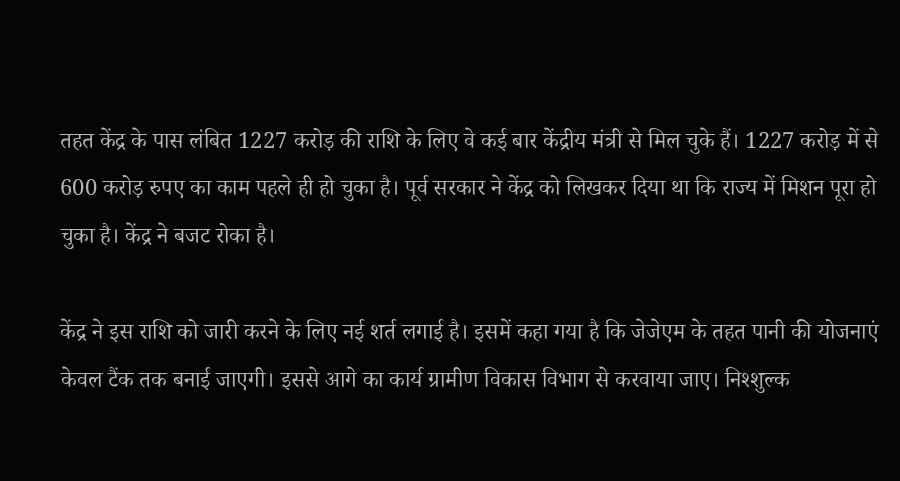तहत केंद्र के पास लंबित 1227 करोड़ की राशि के लिए वे कई बार केंद्रीय मंत्री से मिल चुके हैं। 1227 करोड़ में से 600 करोड़ रुपए का काम पहले ही हो चुका है। पूर्व सरकार ने केंद्र को लिखकर दिया था कि राज्य में मिशन पूरा हो चुका है। केंद्र ने बजट रोका है।

केंद्र ने इस राशि को जारी करने के लिए नई शर्त लगाई है। इसमें कहा गया है कि जेजेएम के तहत पानी की योजनाएं केवल टैंक तक बनाई जाएगी। इससे आगे का कार्य ग्रामीण विकास विभाग से करवाया जाए। निश्शुल्क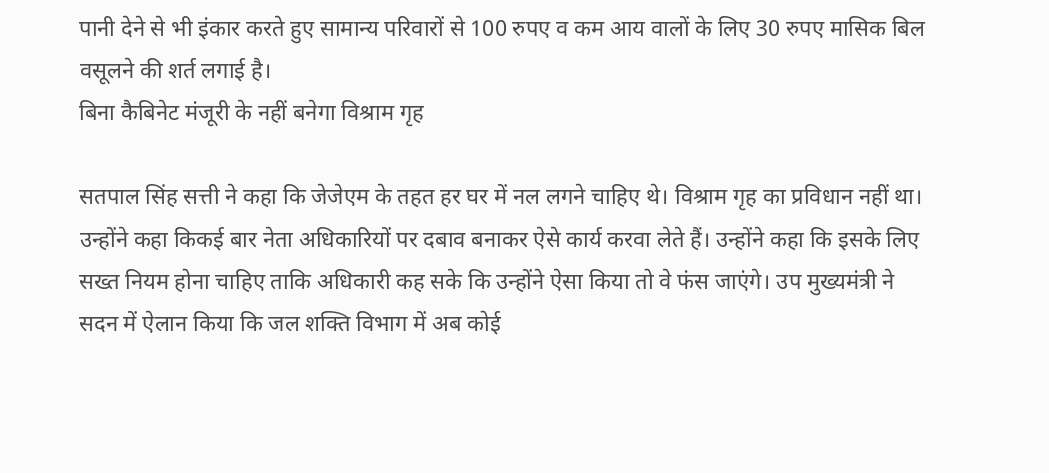पानी देने से भी इंकार करते हुए सामान्य परिवारों से 100 रुपए व कम आय वालों के लिए 30 रुपए मासिक बिल वसूलने की शर्त लगाई है।
बिना कैबिनेट मंजूरी के नहीं बनेगा विश्राम गृह

सतपाल सिंह सत्ती ने कहा कि जेजेएम के तहत हर घर में नल लगने चाहिए थे। विश्राम गृह का प्रविधान नहीं था। उन्होंने कहा किकई बार नेता अधिकारियों पर दबाव बनाकर ऐसे कार्य करवा लेते हैं। उन्होंने कहा कि इसके लिए सख्त नियम होना चाहिए ताकि अधिकारी कह सके कि उन्होंने ऐसा किया तो वे फंस जाएंगे। उप मुख्यमंत्री ने सदन में ऐलान किया कि जल शक्ति विभाग में अब कोई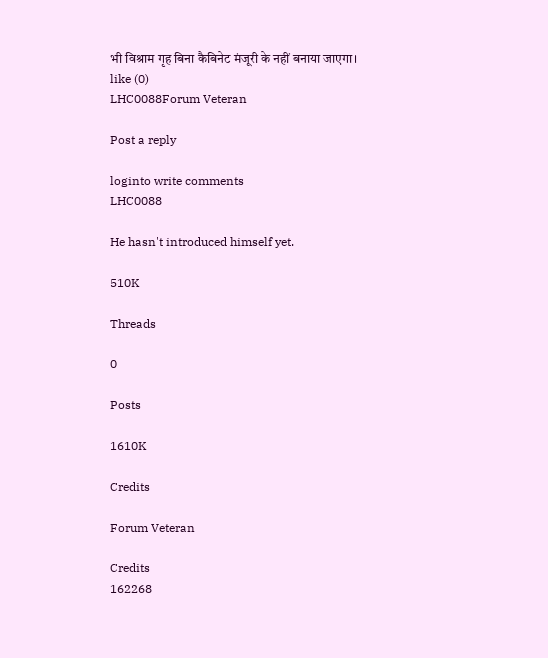भी विश्राम गृह बिना कैबिनेट मंजूरी के नहीं बनाया जाएगा।
like (0)
LHC0088Forum Veteran

Post a reply

loginto write comments
LHC0088

He hasn't introduced himself yet.

510K

Threads

0

Posts

1610K

Credits

Forum Veteran

Credits
162268